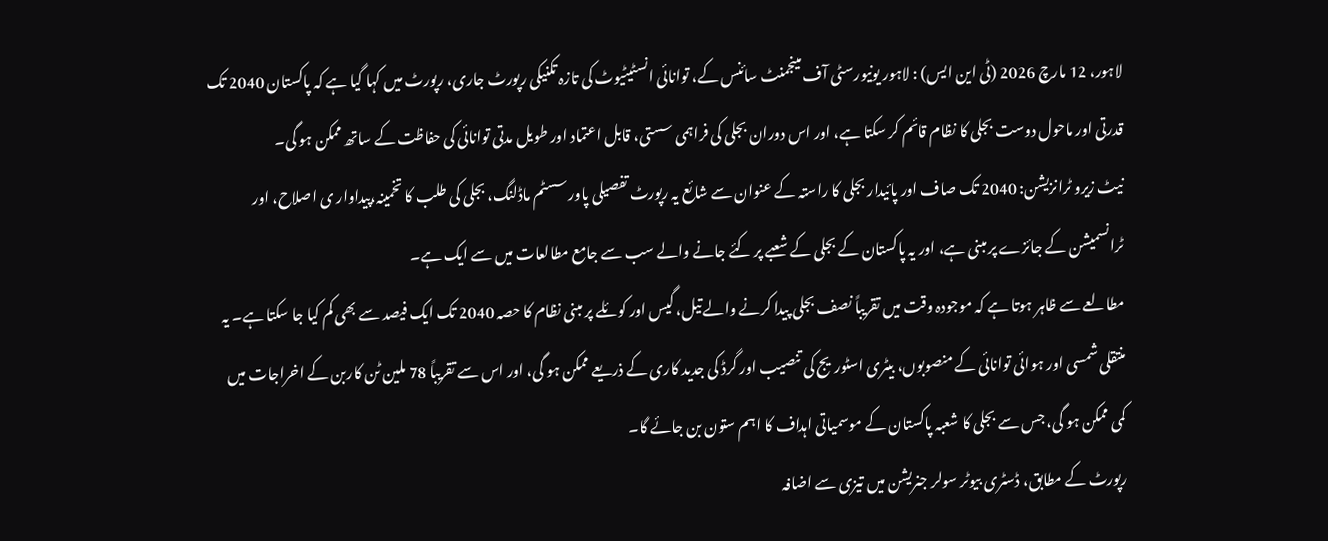لاہور، 12 مارچ 2026 (ٹی این ایس) : لاہور یونیورسٹی آف مینجمنٹ سائنس کے، توانائی انسٹیٹیوٹ کی تازہ تکنیکی رپورٹ جاری، رپورٹ میں کہا گیا ہے کہ پاکستان 2040 تک قدرتی اور ماحول دوست بجلی کا نظام قائم کر سکتا ہے، اور اس دوران بجلی کی فراہمی سستی، قابل اعتماد اور طویل مدتی توانائی کی حفاظت کے ساتھ ممکن ہو گی۔
نیٹ زیرو ٹرانزیشن: 2040 تک صاف اور پائیدار بجلی کا راستہ کے عنوان سے شائع یہ رپورٹ تفصیلی پاور سسٹم ماڈلنگ، بجلی کی طلب کا تخمینہ،پیداوار ی اصلاح، اور ٹرانسمیشن کے جائزے پر مبنی ہے، اور یہ پاکستان کے بجلی کے شعبے پر کئے جانے والے سب سے جامع مطالعات میں سے ایک ہے۔
مطالعے سے ظاہر ہوتا ہے کہ موجودہ وقت میں تقریباً نصف بجلی پیدا کرنے والے تیل، گیس اور کوئلے پر مبنی نظام کا حصہ 2040 تک ایک فیصد سے بھی کم کیا جا سکتا ہے۔ یہ منتقلی شمسی اور ہوائی توانائی کے منصوبوں، بیٹری اسٹوریج کی تنصیب اور گرڈ کی جدید کاری کے ذریعے ممکن ہو گی، اور اس سے تقریباً 78 ملین ٹن کاربن کے اخراجات میں کمی ممکن ہو گی، جس سے بجلی کا شعبہ پاکستان کے موسمیاتی اہداف کا اہم ستون بن جائے گا۔
رپورٹ کے مطابق، ڈسٹری بیوٹر سولر جنریشن میں تیزی سے اضافہ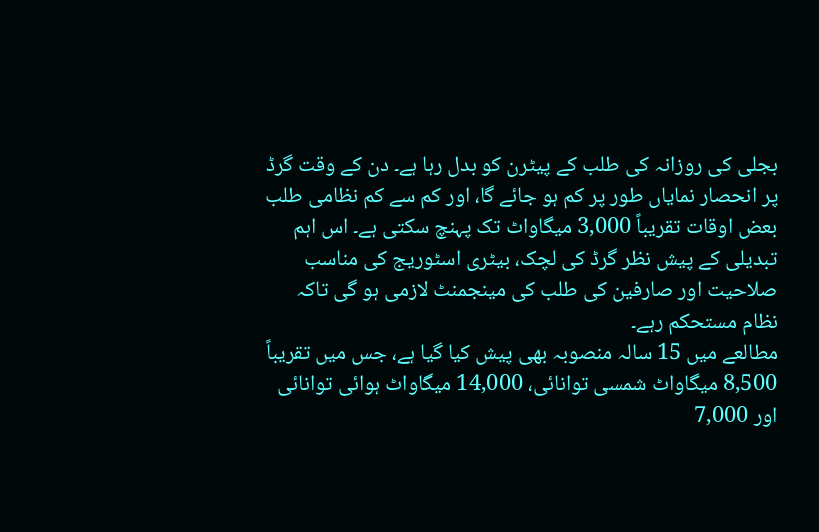بجلی کی روزانہ کی طلب کے پیٹرن کو بدل رہا ہے۔ دن کے وقت گرڈ پر انحصار نمایاں طور پر کم ہو جائے گا، اور کم سے کم نظامی طلب بعض اوقات تقریباً 3,000 میگاواٹ تک پہنچ سکتی ہے۔ اس اہم تبدیلی کے پیش نظر گرڈ کی لچک، بیٹری اسٹوریج کی مناسب صلاحیت اور صارفین کی طلب کی مینجمنٹ لازمی ہو گی تاکہ نظام مستحکم رہے۔
مطالعے میں 15 سالہ منصوبہ بھی پیش کیا گیا ہے، جس میں تقریباً 8,500 میگاواٹ شمسی توانائی، 14,000 میگاواٹ ہوائی توانائی اور 7,000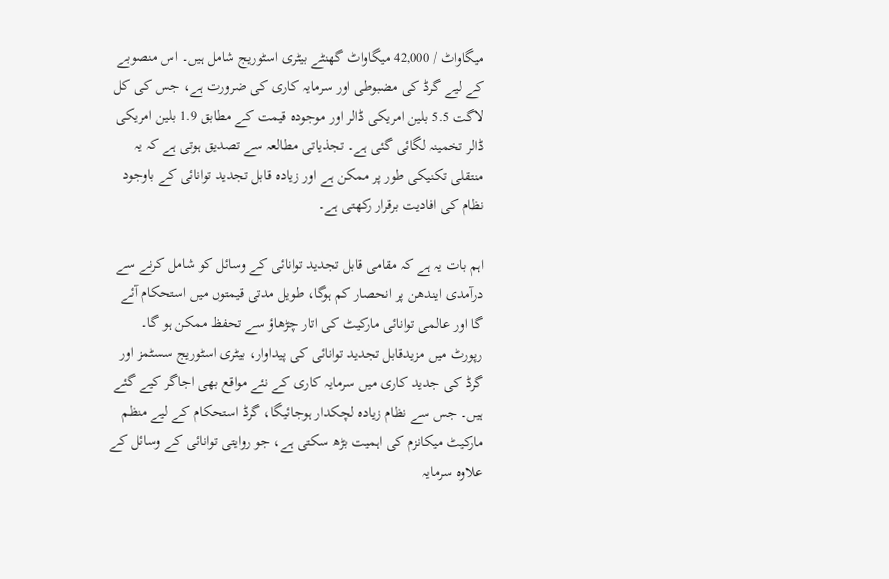میگاواٹ / 42,000 میگاواٹ گھنٹے بیٹری اسٹوریج شامل ہیں۔ اس منصوبے کے لیے گرڈ کی مضبوطی اور سرمایہ کاری کی ضرورت ہے، جس کی کل لاگت 5.5 بلین امریکی ڈالر اور موجودہ قیمت کے مطابق 1.9 بلین امریکی ڈالر تخمینہ لگائی گئی ہے۔ تجذیاتی مطالعہ سے تصدیق ہوتی ہے کہ یہ منتقلی تکنیکی طور پر ممکن ہے اور زیادہ قابل تجدید توانائی کے باوجود نظام کی افادیت برقرار رکھتی ہے۔

اہم بات یہ ہے کہ مقامی قابل تجدید توانائی کے وسائل کو شامل کرنے سے درآمدی ایندھن پر انحصار کم ہوگا، طویل مدتی قیمتوں میں استحکام آئے گا اور عالمی توانائی مارکیٹ کی اتار چڑھاؤ سے تحفظ ممکن ہو گا۔ رپورٹ میں مزیدقابل تجدید توانائی کی پیداوار، بیٹری اسٹوریج سسٹمز اور گرڈ کی جدید کاری میں سرمایہ کاری کے نئے مواقع بھی اجاگر کیے گئے ہیں۔ جس سے نظام زیادہ لچکدار ہوجائیگا، گرڈ استحکام کے لیے منظم مارکیٹ میکانزم کی اہمیت بڑھ سکتی ہے، جو روایتی توانائی کے وسائل کے علاوہ سرمایہ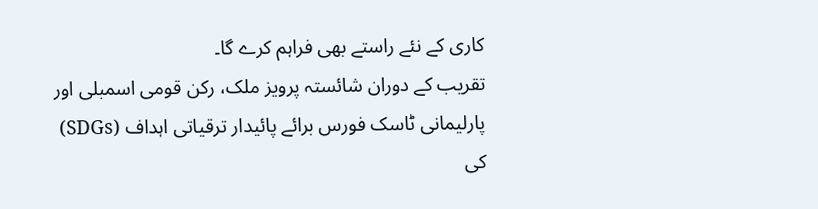کاری کے نئے راستے بھی فراہم کرے گا۔
تقریب کے دوران شائستہ پرویز ملک، رکن قومی اسمبلی اور پارلیمانی ٹاسک فورس برائے پائیدار ترقیاتی اہداف (SDGs) کی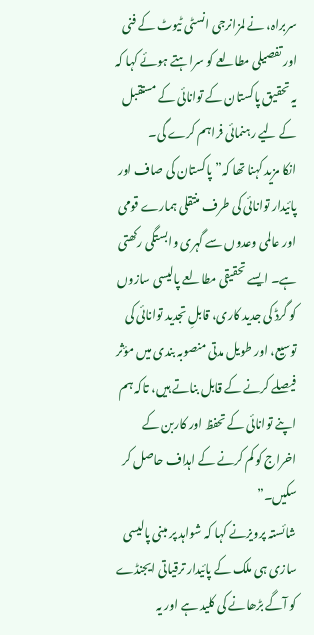سربراہ، نے لمزانرجی انسٹی ٹیوٹ کے فنی اور تفصیلی مطالعے کو سراہتے ہوئے کہا کہ یہ تحقیق پاکستان کے توانائی کے مستقبل کے لیے رہنمائی فراہم کرے گی۔
انکا مزید کہنا تھا کہ”پاکستان کی صاف اور پائیدار توانائی کی طرف منتقلی ہمارے قومی اور عالمی وعدوں سے گہری وابستگی رکھتی ہے۔ ایسے تحقیقی مطالعے پالیسی سازوں کو گرڈ کی جدید کاری، قابلِ تجدید توانائی کی توسیع، اور طویل مدتی منصوبہ بندی میں مؤثر فیصلے کرنے کے قابل بناتے ہیں، تاکہ ہم اپنے توانائی کے تحفظ اور کاربن کے اخراج کو کم کرنے کے اہداف حاصل کر سکیں۔”
شائستہ پرویزنے کہا کہ شواہد پر مبنی پالیسی سازی ہی ملک کے پائیدار ترقیاتی ایجنڈے کو آگے بڑھانے کی کلید ہے اور یہ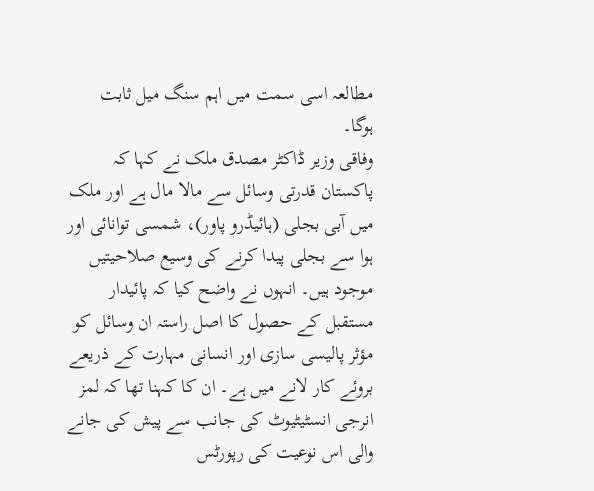مطالعہ اسی سمت میں اہم سنگ میل ثابت ہوگا۔
وفاقی وزیر ڈاکٹر مصدق ملک نے کہا کہ پاکستان قدرتی وسائل سے مالا مال ہے اور ملک میں آبی بجلی (ہائیڈرو پاور)، شمسی توانائی اور ہوا سے بجلی پیدا کرنے کی وسیع صلاحیتیں موجود ہیں۔ انہوں نے واضح کیا کہ پائیدار مستقبل کے حصول کا اصل راستہ ان وسائل کو مؤثر پالیسی سازی اور انسانی مہارت کے ذریعے بروئے کار لانے میں ہے۔ ان کا کہنا تھا کہ لمز انرجی انسٹیٹیوٹ کی جانب سے پیش کی جانے والی اس نوعیت کی رپورٹس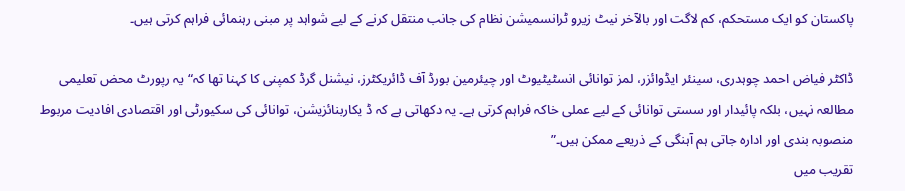پاکستان کو ایک مستحکم، کم لاگت اور بالآخر نیٹ زیرو ٹرانسمیشن نظام کی جانب منتقل کرنے کے لیے شواہد پر مبنی رہنمائی فراہم کرتی ہیں۔

ڈاکٹر فیاض احمد چوہدری، سینئر ایڈوائزر، لمز توانائی انسٹیٹیوٹ اور چیئرمین بورڈ آف ڈائریکٹرز، نیشنل گرڈ کمپنی کا کہنا تھا کہ“یہ رپورٹ محض تعلیمی مطالعہ نہیں، بلکہ پائیدار اور سستی توانائی کے لیے عملی خاکہ فراہم کرتی ہے۔ یہ دکھاتی ہے کہ ڈ یکاربنائزیشن، توانائی کی سکیورٹی اور اقتصادی افادیت مربوط منصوبہ بندی اور ادارہ جاتی ہم آہنگی کے ذریعے ممکن ہیں۔”
تقریب میں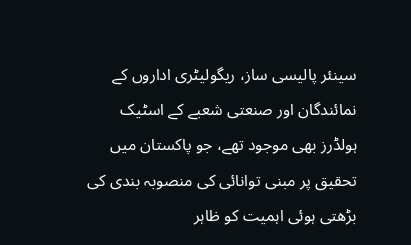سینئر پالیسی ساز، ریگولیٹری اداروں کے نمائندگان اور صنعتی شعبے کے اسٹیک ہولڈرز بھی موجود تھے، جو پاکستان میں تحقیق پر مبنی توانائی کی منصوبہ بندی کی بڑھتی ہوئی اہمیت کو ظاہر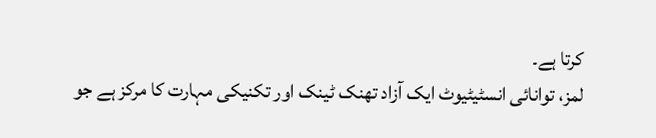کرتا ہے۔
لمز، توانائی انسٹیٹیوٹ ایک آزاد تھنک ٹینک اور تکنیکی مہارت کا مرکز ہے جو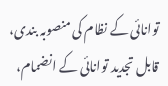توانائی کے نظام کی منصوبہ بندی، قابل تجدید توانائی کے انضمام،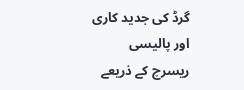گرڈ کی جدید کاری اور پالیسی ریسرچ کے ذریعے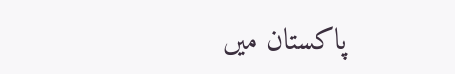پاکستان میں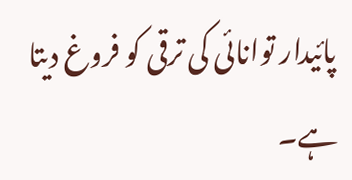پائیدار توانائی کی ترقی کو فروغ دیتا ہے۔